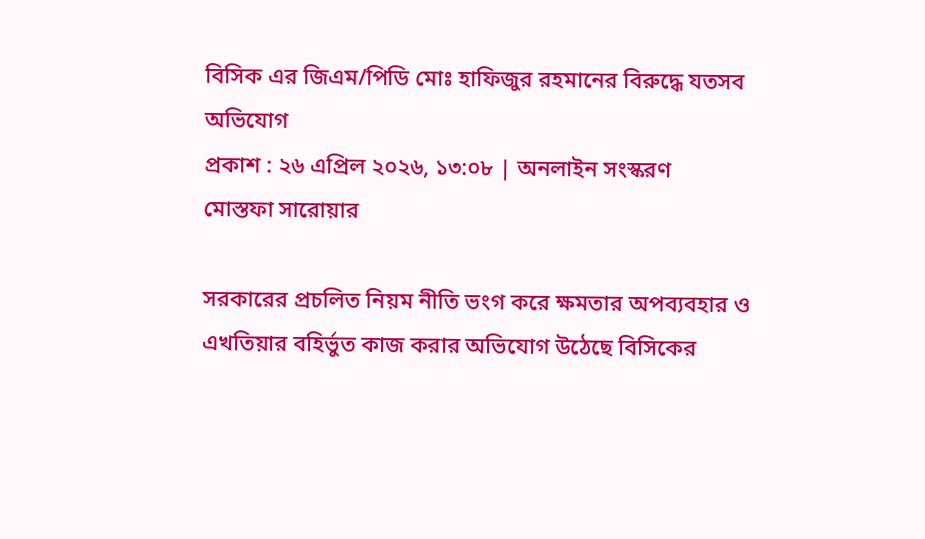বিসিক এর জিএম/পিডি মোঃ হাফিজুর রহমানের বিরুদ্ধে যতসব অভিযোগ
প্রকাশ : ২৬ এপ্রিল ২০২৬, ১৩:০৮ | অনলাইন সংস্করণ
মোস্তফা সারোয়ার

সরকারের প্রচলিত নিয়ম নীতি ভংগ করে ক্ষমতার অপব্যবহার ও এখতিয়ার বহির্ভুত কাজ করার অভিযোগ উঠেছে বিসিকের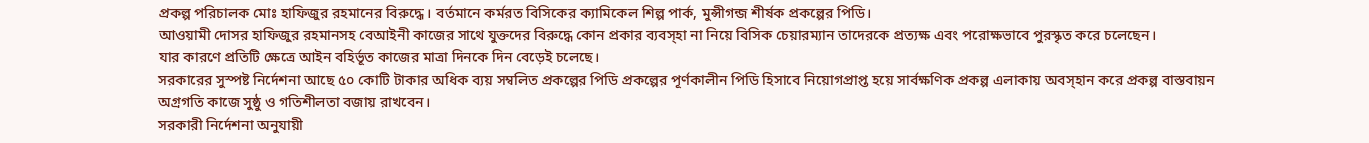প্রকল্প পরিচালক মোঃ হাফিজুর রহমানের বিরুদ্ধে। বর্তমানে কর্মরত বিসিকের ক্যামিকেল শিল্প পার্ক, মুন্সীগন্জ শীর্ষক প্রকল্পের পিডি।
আওয়ামী দোসর হাফিজুর রহমানসহ বেআইনী কাজের সাথে যুক্তদের বিরুদ্ধে কোন প্রকার ব্যবস্হা না নিয়ে বিসিক চেয়ারম্যান তাদেরকে প্রত্যক্ষ এবং পরোক্ষভাবে পুরস্কৃত করে চলেছেন।
যার কারণে প্রতিটি ক্ষেত্রে আইন বহির্ভূত কাজের মাত্রা দিনকে দিন বেড়েই চলেছে।
সরকারের সুস্পষ্ট নির্দেশনা আছে ৫০ কোটি টাকার অধিক ব্যয় সম্বলিত প্রকল্পের পিডি প্রকল্পের পূর্ণকালীন পিডি হিসাবে নিয়োগপ্রাপ্ত হয়ে সার্বক্ষণিক প্রকল্প এলাকায় অবস্হান করে প্রকল্প বাস্তবায়ন অগ্রগতি কাজে সুষ্ঠু ও গতিশীলতা বজায় রাখবেন।
সরকারী নির্দেশনা অনুযায়ী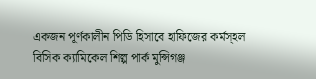একজন পূর্ণকালীন পিডি হিসাবে হাফিজের কর্মস্হল বিসিক ক্যামিকেল শিল্প পার্ক মুন্সিগঞ্জ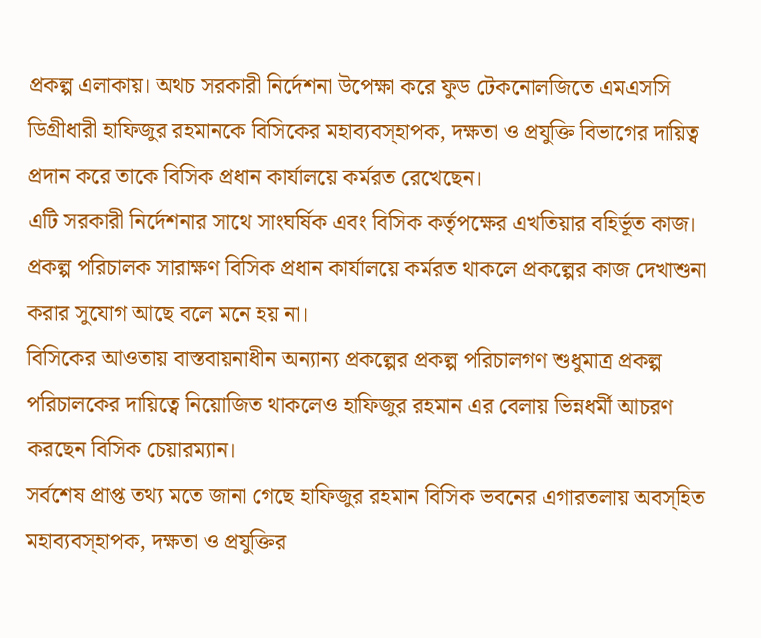প্রকল্প এলাকায়। অথচ সরকারী নির্দেশনা উপেক্ষা করে ফুড টেকনোলজিতে এমএসসি ডিগ্রীধারী হাফিজুর রহমানকে বিসিকের মহাব্যবস্হাপক, দক্ষতা ও প্রযুক্তি বিভাগের দায়িত্ব প্রদান করে তাকে বিসিক প্রধান কার্যালয়ে কর্মরত রেখেছেন।
এটি সরকারী নির্দেশনার সাথে সাংঘর্ষিক এবং বিসিক কর্তৃপক্ষের এখতিয়ার বহির্ভূত কাজ।
প্রকল্প পরিচালক সারাক্ষণ বিসিক প্রধান কার্যালয়ে কর্মরত থাকলে প্রকল্পের কাজ দেখাশুনা করার সুযোগ আছে বলে মনে হয় না।
বিসিকের আওতায় বাস্তবায়নাধীন অন্যান্য প্রকল্পের প্রকল্প পরিচালগণ শুধুমাত্র প্রকল্প পরিচালকের দায়িত্বে নিয়োজিত থাকলেও হাফিজুর রহমান এর বেলায় ভিন্নধর্মী আচরণ করছেন বিসিক চেয়ারম্যান।
সর্বশেষ প্রাপ্ত তথ্য মতে জানা গেছে হাফিজুর রহমান বিসিক ভবনের এগারতলায় অবস্হিত মহাব্যবস্হাপক, দক্ষতা ও প্রযুক্তির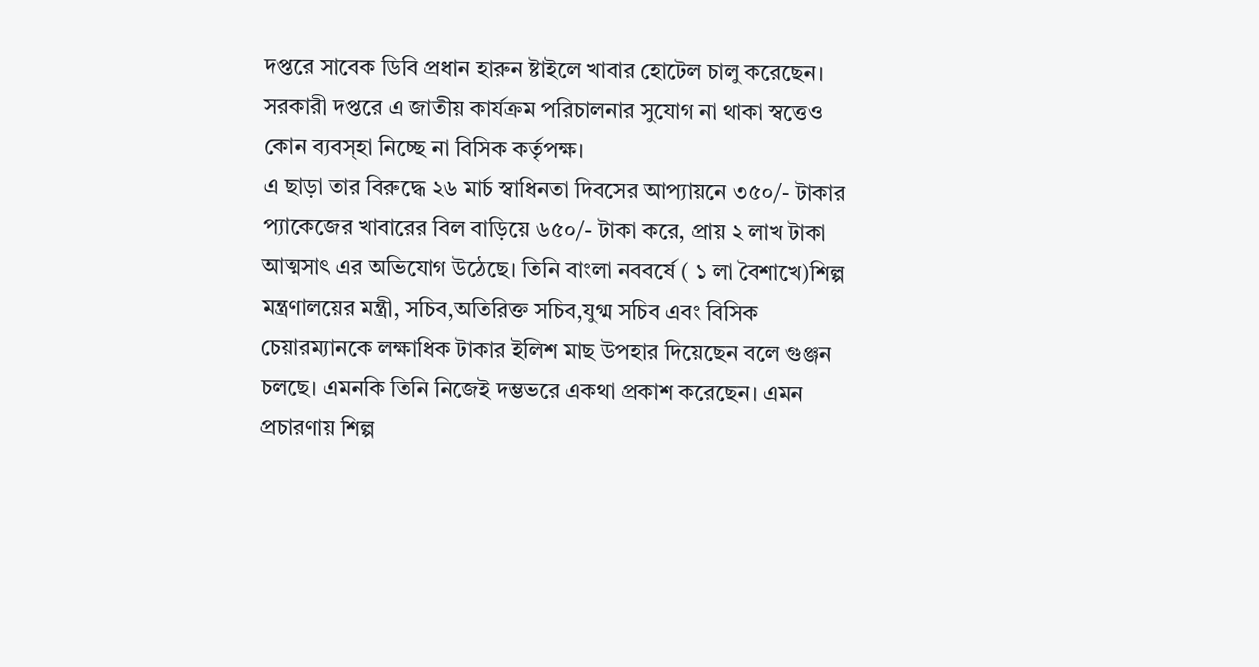দপ্তরে সাবেক ডিবি প্রধান হারুন ষ্টাইলে খাবার হোটেল চালু করেছেন। সরকারী দপ্তরে এ জাতীয় কার্যক্রম পরিচালনার সুযোগ না থাকা স্বত্তেও কোন ব্যবস্হা নিচ্ছে না বিসিক কর্তৃপক্ষ।
এ ছাড়া তার বিরুদ্ধে ২৬ মার্চ স্বাধিনতা দিবসের আপ্যায়নে ৩৫০/- টাকার প্যাকেজের খাবারের বিল বাড়িয়ে ৬৫০/- টাকা করে, প্রায় ২ লাখ টাকা আত্মসাৎ এর অভিযোগ উঠেছে। তিনি বাংলা নববর্ষে ( ১ লা বৈশাখে)শিল্প মন্ত্রণালয়ের মন্ত্রী, সচিব,অতিরিক্ত সচিব,যুগ্ম সচিব এবং বিসিক চেয়ারম্যানকে লক্ষাধিক টাকার ইলিশ মাছ উপহার দিয়েছেন বলে গুঞ্জন চলছে। এমনকি তিনি নিজেই দম্ভভরে একথা প্রকাশ করেছেন। এমন প্রচারণায় শিল্প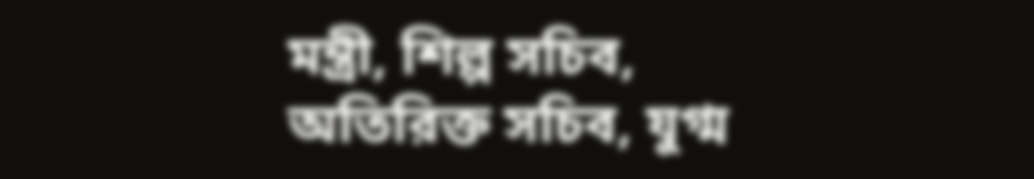মন্ত্রী, শিল্প সচিব, অতিরিক্ত সচিব, যুগ্ম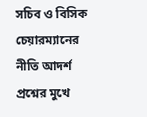সচিব ও বিসিক চেয়ারম্যানের নীতি আদর্শ প্রশ্নের মুখে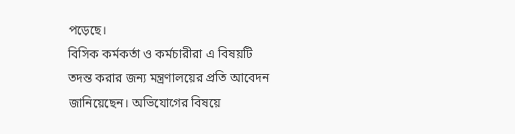পড়েছে।
বিসিক কর্মকর্তা ও কর্মচারীরা এ বিষয়টি তদন্ত করার জন্য মন্ত্রণালয়ের প্রতি আবেদন জানিয়েছেন। অভিযোগের বিষয়ে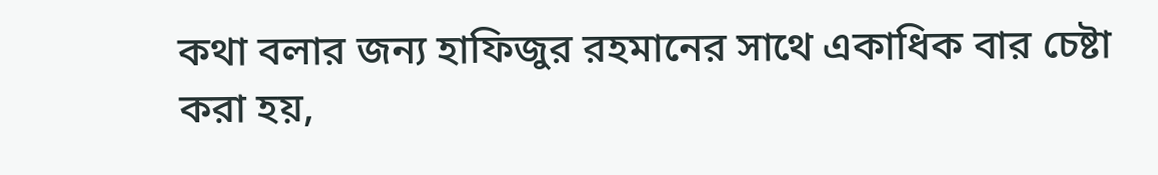কথা বলার জন্য হাফিজুর রহমানের সাথে একাধিক বার চেষ্টা করা হয়,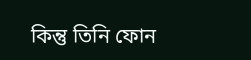কিন্তু তিনি ফোন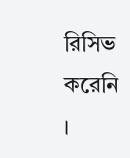রিসিভ করেনি ।